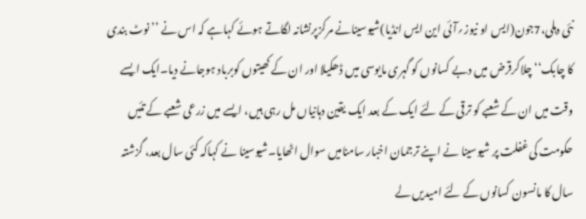نئی دہلی،7جون(ایس او نیوز؍آئی این ایس انڈیا)شیوسینانے مرکزپرنشانہ لگاتے ہوئے کہاہے کہ اس نے ’’نوٹ بندی کا چابک‘‘چلاکرقرض میں دبے کسانوں کو گہری مایوسی میں ڈھکیلا اور ان کے کھیتوں کوبرباد ہوجانے دیا۔ایک ایسے وقت میں ان کے شعبے کو ترقی کے لئے ایک کے بعد ایک یقین دہانیاں مل رہی ہیں، ایسے میں زرعی شعبے کے تئیں حکومت کی غفلت پر شیوسینا نے اپنے ترجمان اخبار سامنامیں سوال اٹھایا۔شیوسینا نے کہاکہ کئی سال بعد، گزشتہ سال کا مانسون کسانوں کے لئے امیدیں لے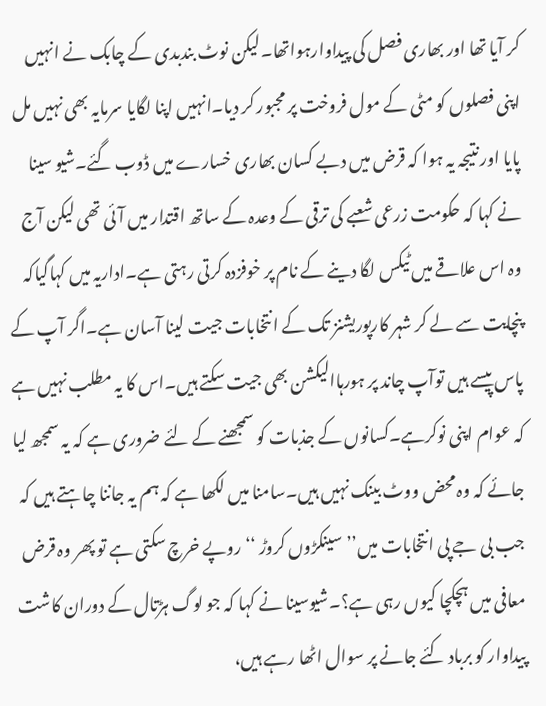کر آیا تھا اور بھاری فصل کی پیداوارہواتھا۔لیکن نوٹ بندبدی کے چابک نے انہیں اپنی فصلوں کو مٹی کے مول فروخت پر مجبور کر دیا۔انہیں اپنا لگایا سرمایہ بھی نہیں مل پایا اور نتیجہ یہ ہوا کہ قرض میں دبے کسان بھاری خسارے میں ڈوب گئے۔شیو سینا نے کہا کہ حکومت زرعی شعبے کی ترقی کے وعدہ کے ساتھ اقتدار میں آئی تھی لیکن آج وہ اس علاقے میں ٹیکس لگا دینے کے نام پر خوفزدہ کرتی رہتی ہے۔اداریہ میں کہاگیاکہ پنچایت سے لے کر شہر کارپوریشنز تک کے انتخابات جیت لینا آسان ہے۔اگر آپ کے پاس پیسے ہیں توآپ چاند پر ہورہاالیکشن بھی جیت سکتے ہیں۔اس کا یہ مطلب نہیں ہے کہ عوام اپنی نوکرہے۔کسانوں کے جذبات کو سمجھنے کے لئے ضروری ہے کہ یہ سمجھ لیا جائے کہ وہ محض ووٹ بینک نہیں ہیں۔سامنا میں لکھا ہے کہ ہم یہ جاننا چاہتے ہیں کہ جب بی جے پی انتخابات میں’’سینکڑوں کروڑ ‘‘ روپے خرچ سکتی ہے تو پھر وہ قرض معافی میں ہچکچا کیوں رہی ہے؟۔شیوسینا نے کہا کہ جو لوگ ہڑتال کے دوران کاشت پیداوار کو برباد کئے جانے پر سوال اٹھا رہے ہیں،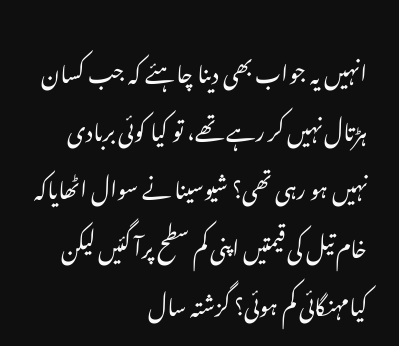انہیں یہ جواب بھی دینا چاہئے کہ جب کسان ہڑتال نہیں کر رہے تھے، تو کیا کوئی بربادی نہیں ہو رہی تھی؟ شیوسینا نے سوال اٹھایاکہ خام تیل کی قیمتیں اپنی کم سطح پرآ گئیں لیکن کیامہنگائی کم ہوئی؟ گزشتہ سال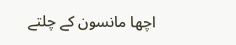اچھا مانسون کے چلتے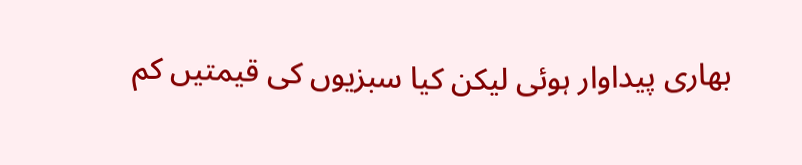بھاری پیداوار ہوئی لیکن کیا سبزیوں کی قیمتیں کم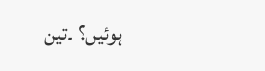ہوئیں؟ ۔تین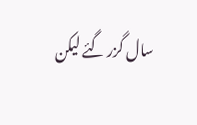سال گزر گئے لیکن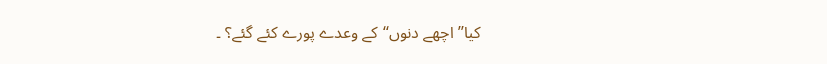کیا’’ اچھے دنوں‘‘کے وعدے پورے کئے گئے؟ ۔